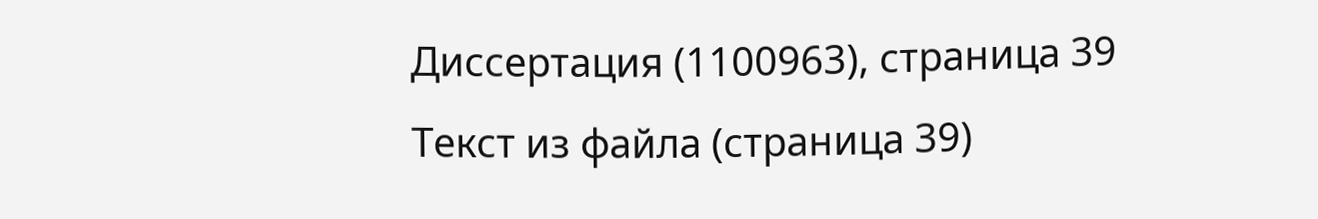Диссертация (1100963), страница 39
Текст из файла (страница 39)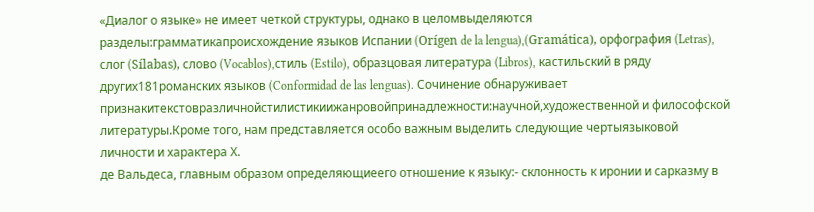«Диалог о языке» не имеет четкой структуры, однако в целомвыделяются разделы:грамматикапроисхождение языков Испании (Orígen de la lengua),(Gramática), орфография (Letras), слог (Sílabas), слово (Vocablos),стиль (Estilo), образцовая литература (Libros), кастильский в ряду других181романских языков (Conformidad de las lenguas). Сочинение обнаруживает признакитекстовразличнойстилистикиижанровойпринадлежности:научной,художественной и философской литературы.Кроме того, нам представляется особо важным выделить следующие чертыязыковой личности и характера Х.
де Вальдеса, главным образом определяющиеего отношение к языку:- склонность к иронии и сарказму в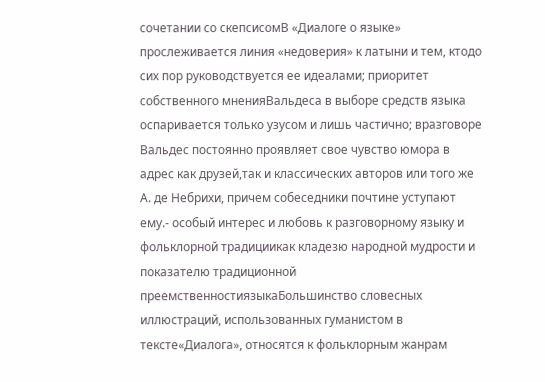сочетании со скепсисомВ «Диалоге о языке» прослеживается линия «недоверия» к латыни и тем, ктодо сих пор руководствуется ее идеалами; приоритет собственного мненияВальдеса в выборе средств языка оспаривается только узусом и лишь частично; вразговоре Вальдес постоянно проявляет свое чувство юмора в адрес как друзей,так и классических авторов или того же А. де Небрихи, причем собеседники почтине уступают ему.- особый интерес и любовь к разговорному языку и фольклорной традициикак кладезю народной мудрости и показателю традиционной преемственностиязыкаБольшинство словесных иллюстраций, использованных гуманистом в тексте«Диалога», относятся к фольклорным жанрам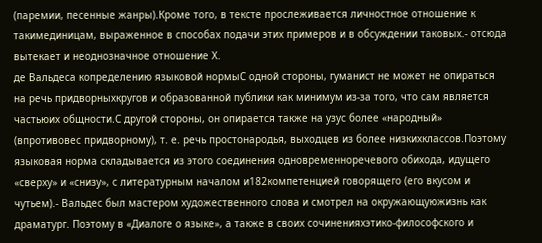(паремии, песенные жанры).Кроме того, в тексте прослеживается личностное отношение к такимединицам, выраженное в способах подачи этих примеров и в обсуждении таковых.- отсюда вытекает и неоднозначное отношение Х.
де Вальдеса копределению языковой нормыС одной стороны, гуманист не может не опираться на речь придворныхкругов и образованной публики как минимум из-за того, что сам является частьюих общности.С другой стороны, он опирается также на узус более «народный» (впротивовес придворному), т. е. речь простонародья, выходцев из более низкихклассов.Поэтому языковая норма складывается из этого соединения одновременноречевого обихода, идущего «сверху» и «снизу», с литературным началом и182компетенцией говорящего (его вкусом и чутьем).- Вальдес был мастером художественного слова и смотрел на окружающуюжизнь как драматург. Поэтому в «Диалоге о языке», а также в своих сочиненияхэтико-философского и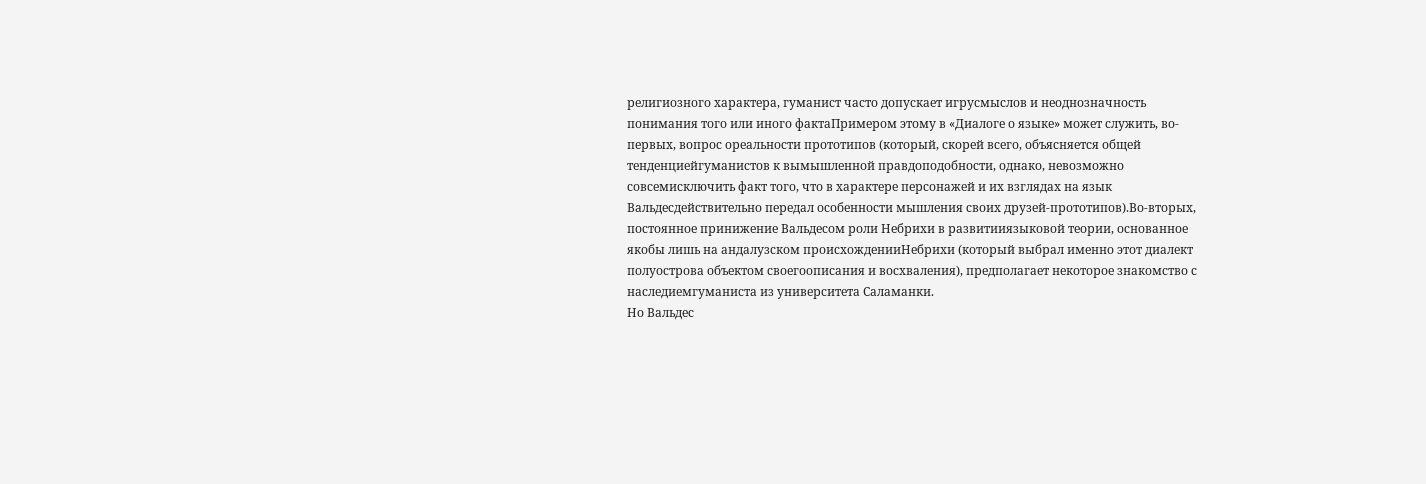религиозного характера, гуманист часто допускает игрусмыслов и неоднозначность понимания того или иного фактаПримером этому в «Диалоге о языке» может служить, во-первых, вопрос ореальности прототипов (который, скорей всего, объясняется общей тенденциейгуманистов к вымышленной правдоподобности, однако, невозможно совсемисключить факт того, что в характере персонажей и их взглядах на язык Вальдесдействительно передал особенности мышления своих друзей-прототипов).Во-вторых, постоянное принижение Вальдесом роли Небрихи в развитииязыковой теории, основанное якобы лишь на андалузском происхожденииНебрихи (который выбрал именно этот диалект полуострова объектом своегоописания и восхваления), предполагает некоторое знакомство с наследиемгуманиста из университета Саламанки.
Но Вальдес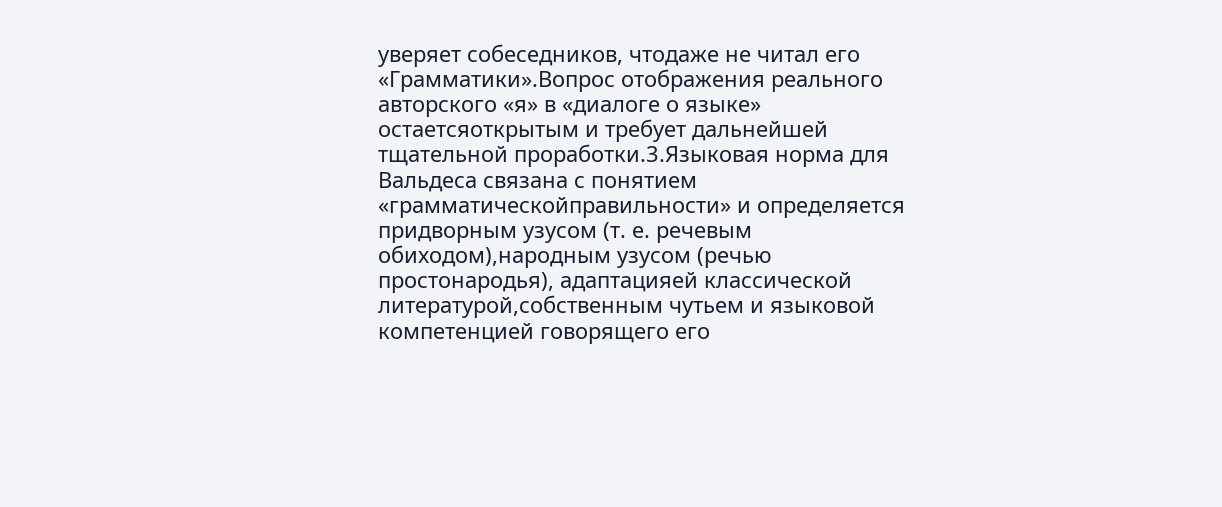уверяет собеседников, чтодаже не читал его «Грамматики».Вопрос отображения реального авторского «я» в «диалоге о языке» остаетсяоткрытым и требует дальнейшей тщательной проработки.3.Языковая норма для Вальдеса связана с понятием «грамматическойправильности» и определяется придворным узусом (т. е. речевым обиходом),народным узусом (речью простонародья), адаптацияей классической литературой,собственным чутьем и языковой компетенцией говорящего его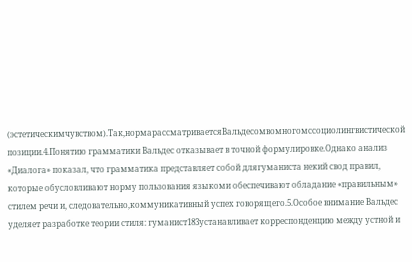(эстетическимчувством).Так,нормарассматриваетсяВальдесомвомногомссоциолингвистической позиции.4.Понятию грамматики Вальдес отказывает в точной формулировке.Однако анализ «Диалога» показал, что грамматика представляет собой длягуманиста некий свод правил, которые обусловливают норму пользования языкоми обеспечивают обладание «правильным» стилем речи и, следовательно,коммуникативный успех говорящего.5.Особое внимание Вальдес уделяет разработке теории стиля: гуманист183устанавливает корреспонденцию между устной и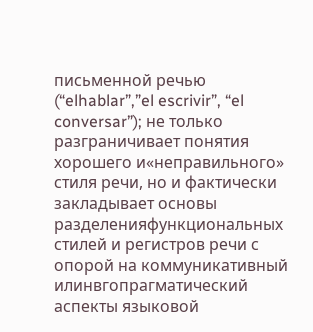письменной речью (“elhablar”,”el escrivir”, “el conversar”); не только разграничивает понятия хорошего и«неправильного» стиля речи, но и фактически закладывает основы разделенияфункциональных стилей и регистров речи с опорой на коммуникативный илинвгопрагматический аспекты языковой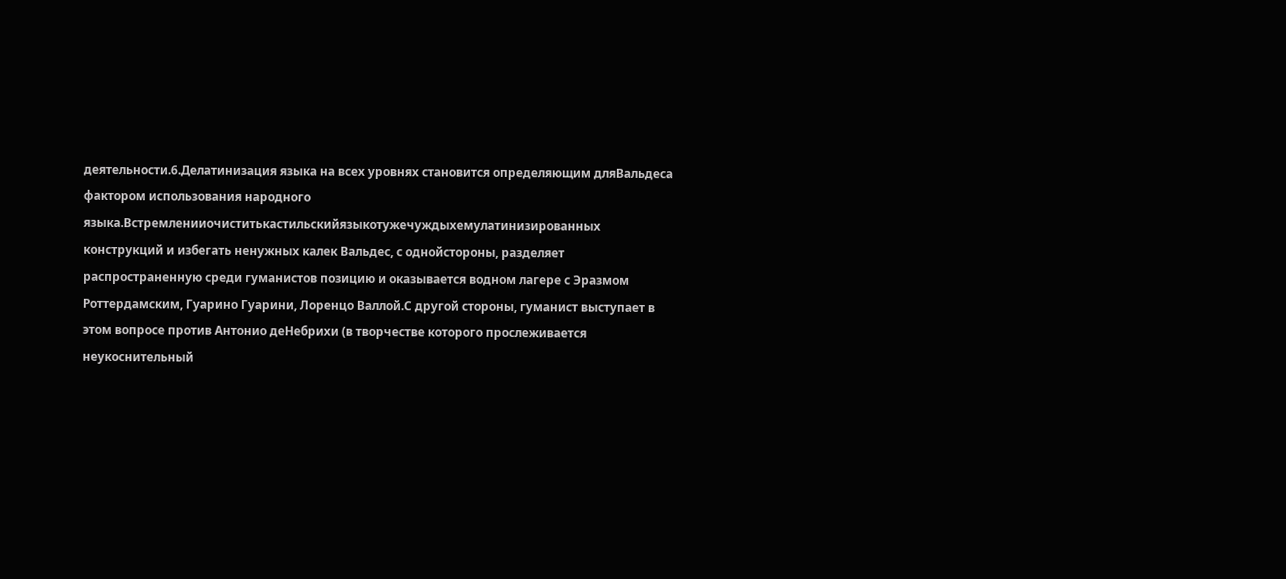деятельности.6.Делатинизация языка на всех уровнях становится определяющим дляВальдеса фактором использования народного языка.Встремленииочиститькастильскийязыкотужечуждыхемулатинизированных конструкций и избегать ненужных калек Вальдес, с однойстороны, разделяет распространенную среди гуманистов позицию и оказывается водном лагере с Эразмом Роттердамским, Гуарино Гуарини, Лоренцо Валлой.С другой стороны, гуманист выступает в этом вопросе против Антонио деНебрихи (в творчестве которого прослеживается неукоснительный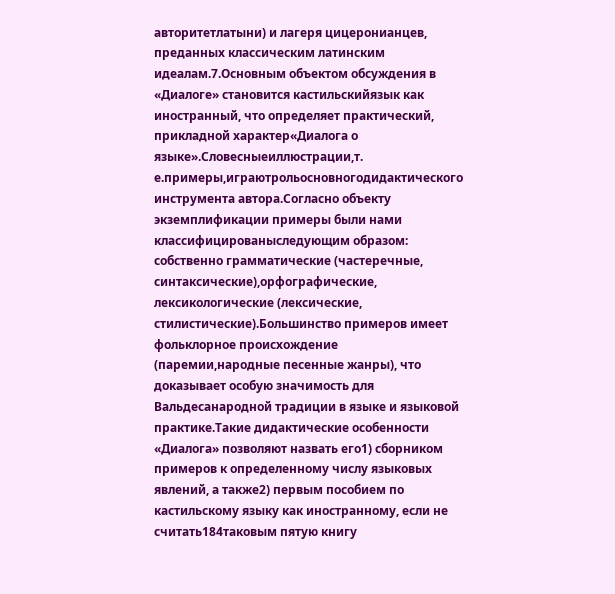авторитетлатыни) и лагеря цицеронианцев, преданных классическим латинским идеалам.7.Основным объектом обсуждения в «Диалоге» становится кастильскийязык как иностранный, что определяет практический, прикладной характер«Диалога о языке».Словесныеиллюстрации,т.
е.примеры,играютрольосновногодидактического инструмента автора.Согласно объекту экземплификации примеры были нами классифицированыследующим образом: собственно грамматические (частеречные, синтаксические),орфографические, лексикологические (лексические, стилистические).Большинство примеров имеет фольклорное происхождение (паремии,народные песенные жанры), что доказывает особую значимость для Вальдесанародной традиции в языке и языковой практике.Такие дидактические особенности «Диалога» позволяют назвать его1) сборником примеров к определенному числу языковых явлений, а также2) первым пособием по кастильскому языку как иностранному, если не считать184таковым пятую книгу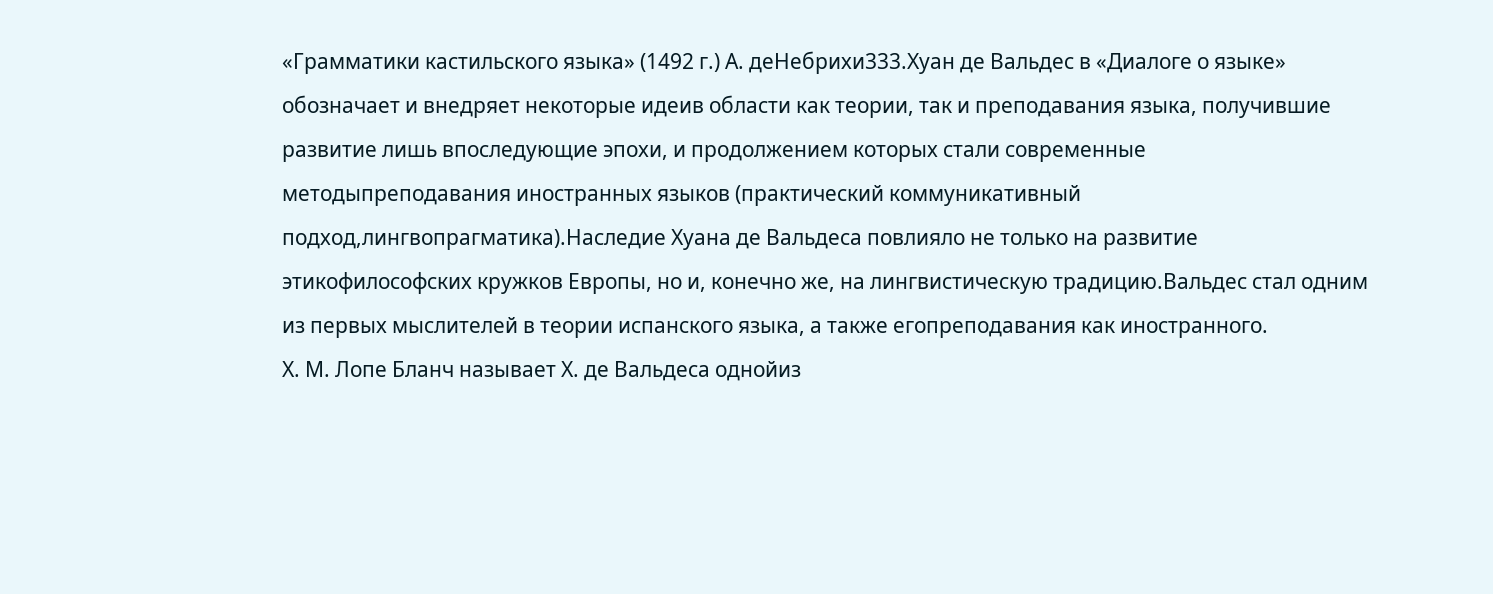«Грамматики кастильского языка» (1492 г.) А. деНебрихи333.Хуан де Вальдес в «Диалоге о языке» обозначает и внедряет некоторые идеив области как теории, так и преподавания языка, получившие развитие лишь впоследующие эпохи, и продолжением которых стали современные методыпреподавания иностранных языков (практический коммуникативный подход,лингвопрагматика).Наследие Хуана де Вальдеса повлияло не только на развитие этикофилософских кружков Европы, но и, конечно же, на лингвистическую традицию.Вальдес стал одним из первых мыслителей в теории испанского языка, а также егопреподавания как иностранного.
Х. М. Лопе Бланч называет Х. де Вальдеса однойиз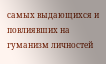самых выдающихся и повлиявших на гуманизм личностей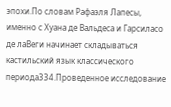эпохи.По словам Рафаэля Лапесы, именно с Хуана де Вальдеса и Гарсиласо де лаВеги начинает складываться кастильский язык классического периода334.Проведенное исследование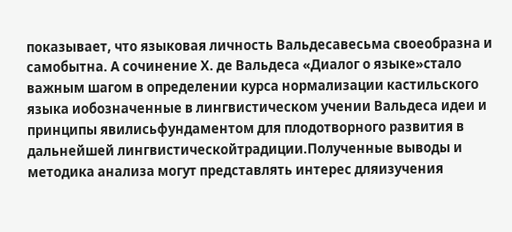показывает, что языковая личность Вальдесавесьма своеобразна и самобытна. А сочинение Х. де Вальдеса «Диалог о языке»стало важным шагом в определении курса нормализации кастильского языка иобозначенные в лингвистическом учении Вальдеса идеи и принципы явилисьфундаментом для плодотворного развития в дальнейшей лингвистическойтрадиции.Полученные выводы и методика анализа могут представлять интерес дляизучения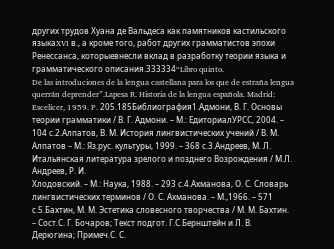других трудов Хуана де Вальдеса как памятников кастильского языкаXVI в., а кроме того, работ других грамматистов эпохи Ренессанса, которыевнесли вклад в разработку теории языка и грамматического описания.333334“Libro quinto.
De las introduciones de la lengua castellana para los que de estraña lengua querrán deprender”.Lapesa R. Historia de la lengua española. Madrid: Escelicer, 1959. P. 205.185Библиография1.Адмони, В. Г. Основы теории грамматики / В. Г. Адмони. – М.: ЕдиториалУРСС, 2004. – 104 с.2.Алпатов, В. М. История лингвистических учений / В. М. Алпатов – М.: Яз.рус. культуры, 1999. – 368 с.3.Андреев, М. Л. Итальянская литература зрелого и позднего Возрождения / М.Л. Андреев, Р. И.
Хлодовский. – М.: Наука, 1988. – 293 с.4.Ахманова, О. С. Словарь лингвистических терминов / О. С. Ахманова. – М.,1966. – 571 с.5.Бахтин, М. М. Эстетика словесного творчества / М. М. Бахтин. – Сост.С. Г. Бочаров; Текст подгот. Г.С.Бернштейн и Л. В. Дерюгина; Примеч.С. С.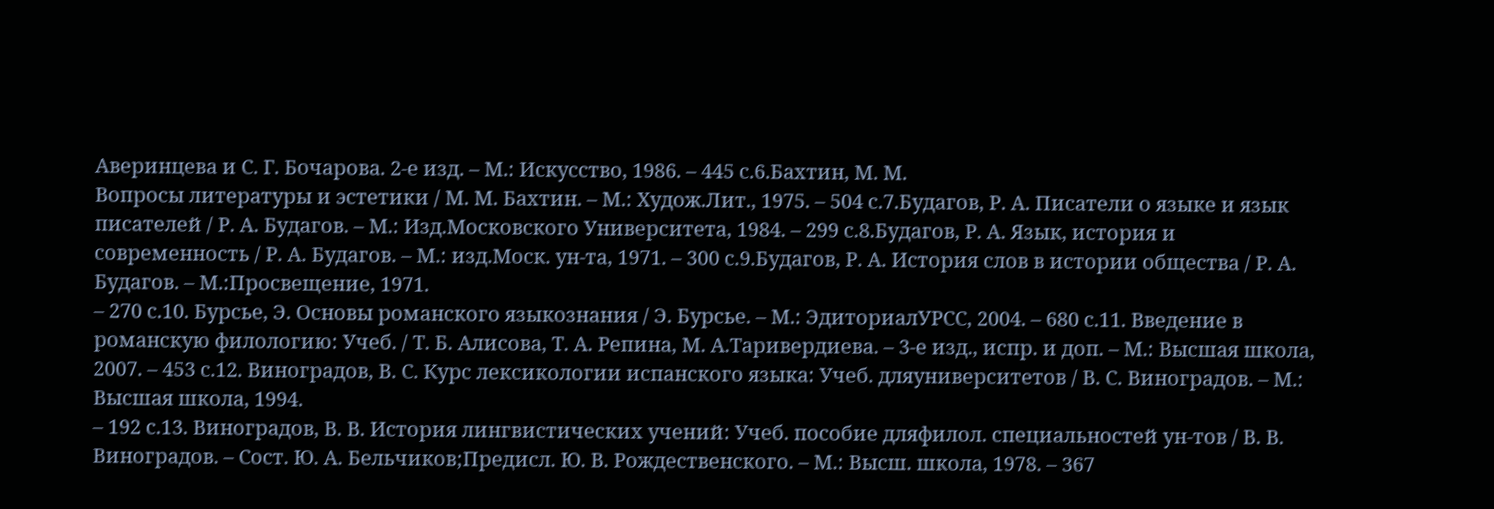Аверинцева и С. Г. Бочарова. 2-е изд. – М.: Искусство, 1986. – 445 с.6.Бахтин, М. М.
Вопросы литературы и эстетики / М. М. Бахтин. – М.: Худож.Лит., 1975. – 504 с.7.Будагов, Р. А. Писатели о языке и язык писателей / Р. А. Будагов. – М.: Изд.Московского Университета, 1984. – 299 с.8.Будагов, Р. А. Язык, история и современность / Р. А. Будагов. – М.: изд.Моск. ун-та, 1971. – 300 с.9.Будагов, Р. А. История слов в истории общества / Р. А. Будагов. – М.:Просвещение, 1971.
– 270 с.10. Бурсье, Э. Основы романского языкознания / Э. Бурсье. – М.: ЭдиториалУРСС, 2004. – 680 с.11. Введение в романскую филологию: Учеб. / Т. Б. Алисова, Т. А. Репина, М. А.Таривердиева. – 3-е изд., испр. и доп. – М.: Высшая школа, 2007. – 453 с.12. Виноградов, В. С. Курс лексикологии испанского языка: Учеб. дляуниверситетов / В. С. Виноградов. – М.: Высшая школа, 1994.
– 192 с.13. Виноградов, В. В. История лингвистических учений: Учеб. пособие дляфилол. специальностей ун-тов / В. В. Виноградов. – Сост. Ю. А. Бельчиков;Предисл. Ю. В. Рождественского. – М.: Высш. школа, 1978. – 367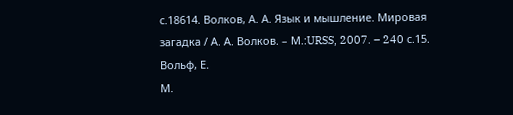с.18614. Волков, А. А. Язык и мышление. Мировая загадка / А. А. Волков. – М.:URSS, 2007. – 240 с.15. Вольф, Е.
М.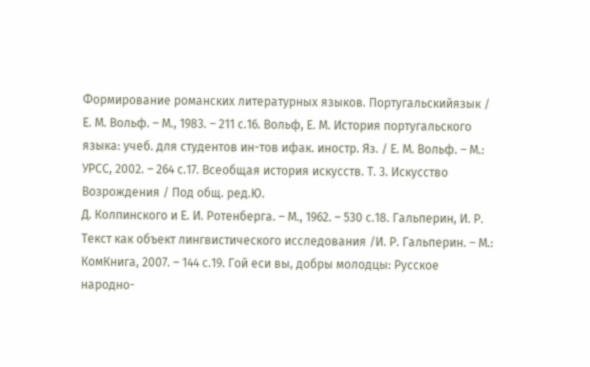Формирование романских литературных языков. Португальскийязык / Е. М. Вольф. – М., 1983. – 211 с.16. Вольф, Е. М. История португальского языка: учеб. для студентов ин-тов ифак. иностр. Яз. / Е. М. Вольф. – М.: УРСС, 2002. – 264 с.17. Всеобщая история искусств. Т. 3. Искусство Возрождения / Под общ. ред.Ю.
Д. Колпинского и Е. И. Ротенберга. – М., 1962. – 530 с.18. Гальперин, И. Р. Текст как объект лингвистического исследования /И. Р. Гальперин. – М.: КомКнига, 2007. – 144 с.19. Гой еси вы, добры молодцы: Русское народно-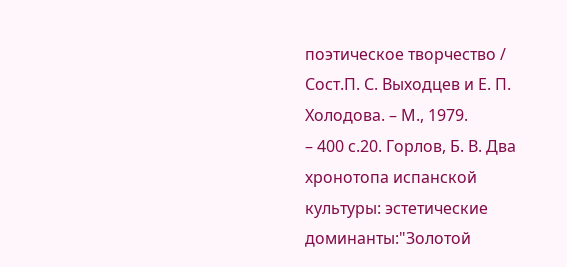поэтическое творчество / Сост.П. С. Выходцев и Е. П. Холодова. – М., 1979.
– 400 с.20. Горлов, Б. В. Два хронотопа испанской культуры: эстетические доминанты:"Золотой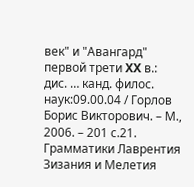век" и "Авангард" первой трети XX в.: дис. … канд. филос. наук:09.00.04 / Горлов Борис Викторович. – М., 2006. – 201 с.21. Грамматики Лаврентия Зизания и Мелетия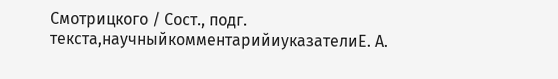Смотрицкого / Сост., подг. текста,научныйкомментарийиуказателиЕ. А.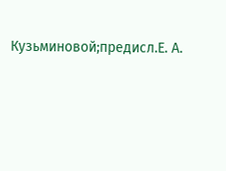Кузьминовой;предисл.Е. А.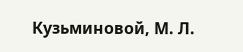Кузьминовой, М. Л.